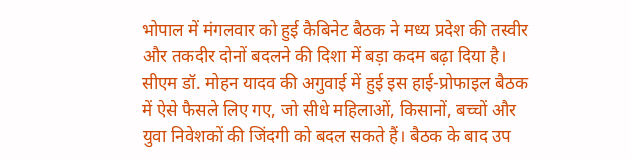भोपाल में मंगलवार को हुई कैबिनेट बैठक ने मध्य प्रदेश की तस्वीर और तकदीर दोनों बदलने की दिशा में बड़ा कदम बढ़ा दिया है। सीएम डॉ. मोहन यादव की अगुवाई में हुई इस हाई-प्रोफाइल बैठक में ऐसे फैसले लिए गए, जो सीधे महिलाओं, किसानों, बच्चों और युवा निवेशकों की जिंदगी को बदल सकते हैं। बैठक के बाद उप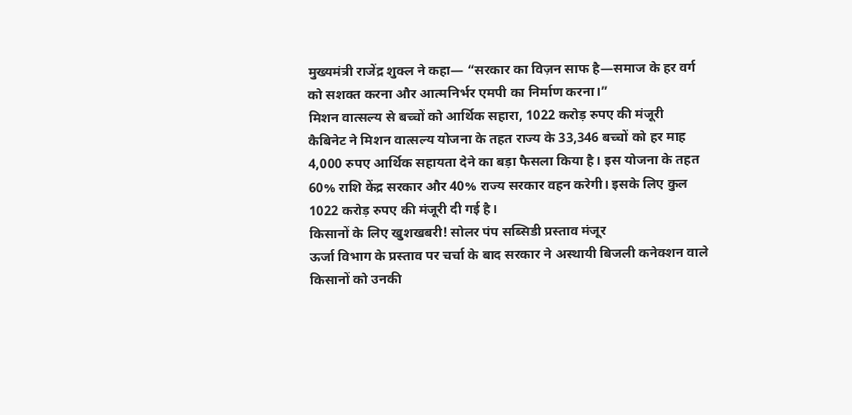मुख्यमंत्री राजेंद्र शुक्ल ने कहा— “सरकार का विज़न साफ है—समाज के हर वर्ग को सशक्त करना और आत्मनिर्भर एमपी का निर्माण करना।”
मिशन वात्सल्य से बच्चों को आर्थिक सहारा, 1022 करोड़ रुपए की मंजूरी
कैबिनेट ने मिशन वात्सल्य योजना के तहत राज्य के 33,346 बच्चों को हर माह 4,000 रुपए आर्थिक सहायता देने का बड़ा फैसला किया है। इस योजना के तहत 60% राशि केंद्र सरकार और 40% राज्य सरकार वहन करेगी। इसके लिए कुल 1022 करोड़ रुपए की मंजूरी दी गई है।
किसानों के लिए खुशखबरी! सोलर पंप सब्सिडी प्रस्ताव मंजूर
ऊर्जा विभाग के प्रस्ताव पर चर्चा के बाद सरकार ने अस्थायी बिजली कनेक्शन वाले किसानों को उनकी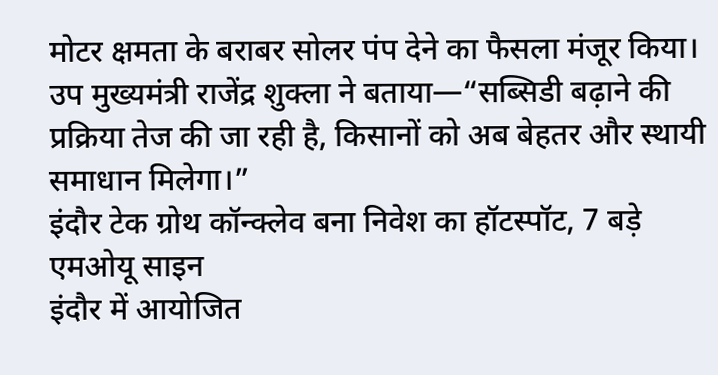मोटर क्षमता के बराबर सोलर पंप देने का फैसला मंजूर किया। उप मुख्यमंत्री राजेंद्र शुक्ला ने बताया—“सब्सिडी बढ़ाने की प्रक्रिया तेज की जा रही है, किसानों को अब बेहतर और स्थायी समाधान मिलेगा।”
इंदौर टेक ग्रोथ कॉन्क्लेव बना निवेश का हॉटस्पॉट, 7 बड़े एमओयू साइन
इंदौर में आयोजित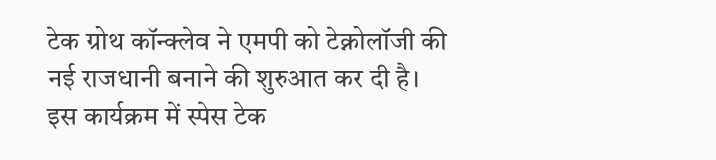टेक ग्रोथ कॉन्क्लेव ने एमपी को टेक्नोलॉजी की नई राजधानी बनाने की शुरुआत कर दी है। इस कार्यक्रम में स्पेस टेक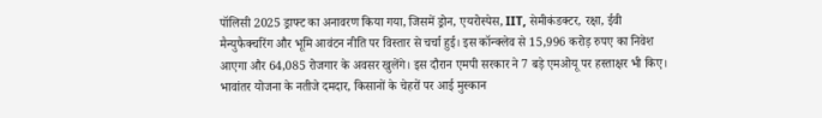पॉलिसी 2025 ड्राफ्ट का अनावरण किया गया, जिसमें ड्रोन, एयरोस्पेस, IIT, सेमीकंडक्टर, रक्षा, ईवी मैन्युफैक्चरिंग और भूमि आवंटन नीति पर विस्तार से चर्चा हुई। इस कॉन्क्लेव से 15,996 करोड़ रुपए का निवेश आएगा और 64,085 रोजगार के अवसर खुलेंगे। इस दौरान एमपी सरकार ने 7 बड़े एमओयू पर हस्ताक्षर भी किए।
भावांतर योजना के नतीजे दमदार, किसानों के चेहरों पर आई मुस्कान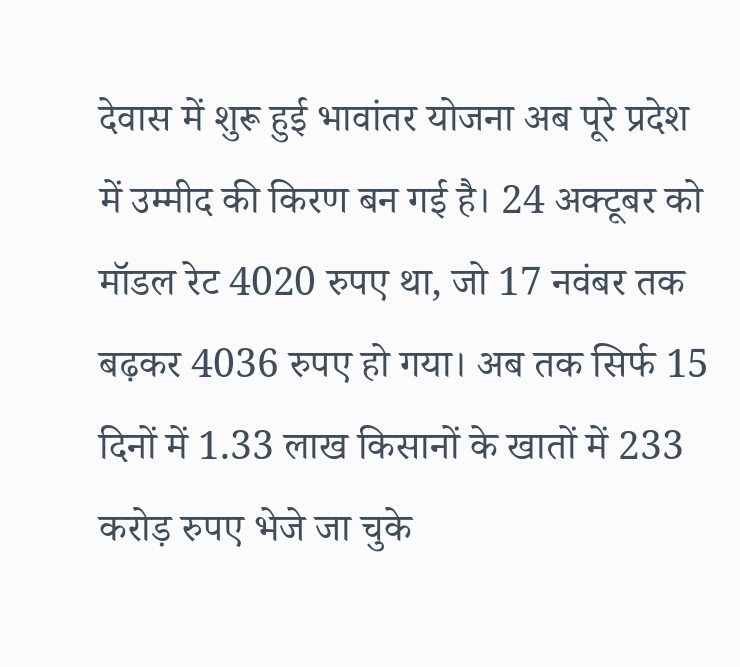देवास में शुरू हुई भावांतर योजना अब पूरे प्रदेश में उम्मीद की किरण बन गई है। 24 अक्टूबर को मॉडल रेट 4020 रुपए था, जो 17 नवंबर तक बढ़कर 4036 रुपए हो गया। अब तक सिर्फ 15 दिनों में 1.33 लाख किसानों के खातों में 233 करोड़ रुपए भेजे जा चुके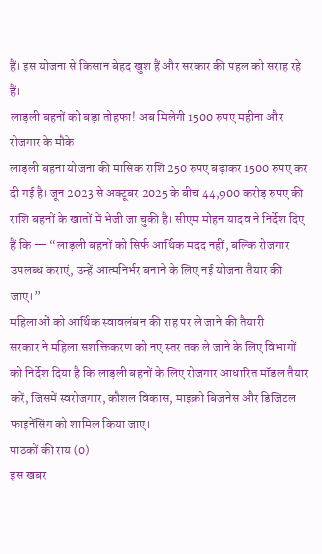हैं। इस योजना से किसान बेहद खुश हैं और सरकार की पहल को सराह रहे हैं।
लाड़ली बहनों को बड़ा तोहफा! अब मिलेगी 1500 रुपए महीना और रोजगार के मौके
लाड़ली बहना योजना की मासिक राशि 250 रुपए बढ़ाकर 1500 रुपए कर दी गई है। जून 2023 से अक्टूबर 2025 के बीच 44,900 करोड़ रुपए की राशि बहनों के खातों में भेजी जा चुकी है। सीएम मोहन यादव ने निर्देश दिए हैं कि — “लाड़ली बहनों को सिर्फ आर्थिक मदद नहीं, बल्कि रोजगार उपलब्ध कराएं, उन्हें आत्मनिर्भर बनाने के लिए नई योजना तैयार की जाए।”
महिलाओं को आर्थिक स्वावलंबन की राह पर ले जाने की तैयारी
सरकार ने महिला सशक्तिकरण को नए स्तर तक ले जाने के लिए विभागों को निर्देश दिया है कि लाड़ली बहनों के लिए रोजगार आधारित मॉडल तैयार करें, जिसमें स्वरोजगार, कौशल विकास, माइक्रो बिजनेस और डिजिटल फाइनेंसिंग को शामिल किया जाए।
पाठकों की राय (0)
इस खबर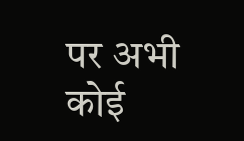पर अभी कोई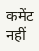कमेंट नहीं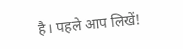है। पहले आप लिखें!